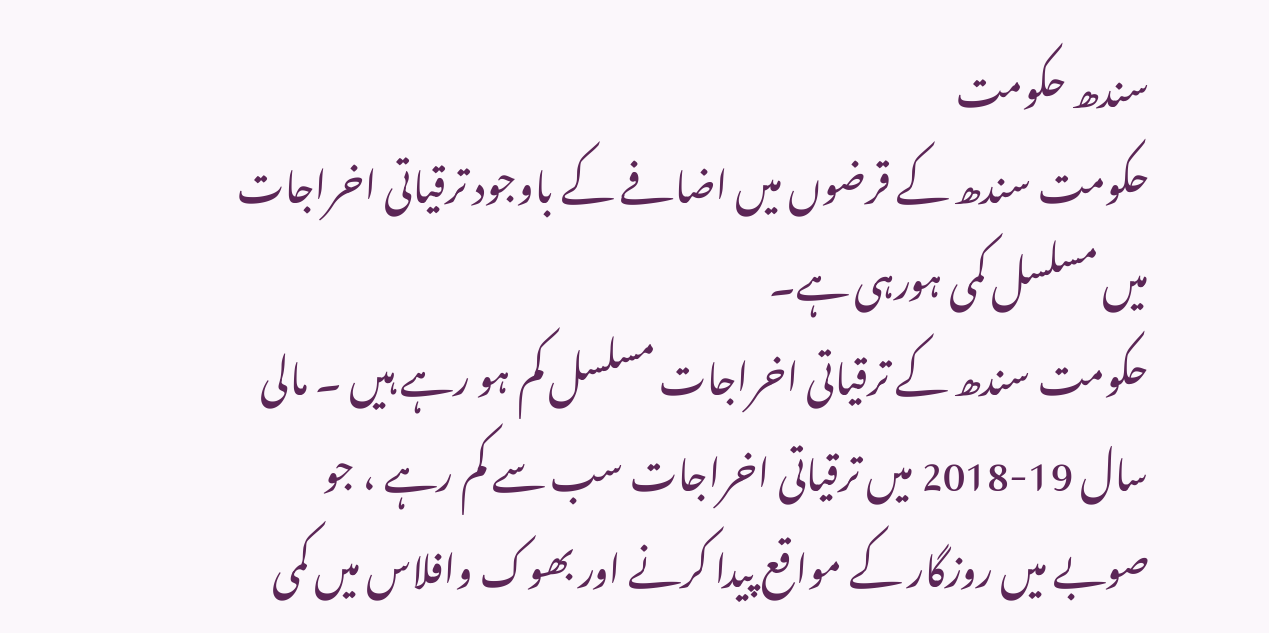سندھ حکومت
حکومت سندھ کے قرضوں میں اضافے کے باوجود ترقیاتی اخراجات میں مسلسل کمی ہورہی ہے۔
حکومت سندھ کے ترقیاتی اخراجات مسلسل کم ہو رہے ہیں ۔ مالی سال 19-2018 میں ترقیاتی اخراجات سب سے کم رہے ، جو صوبے میں روزگار کے مواقع پیدا کرنے اور بھوک وافلاس میں کمی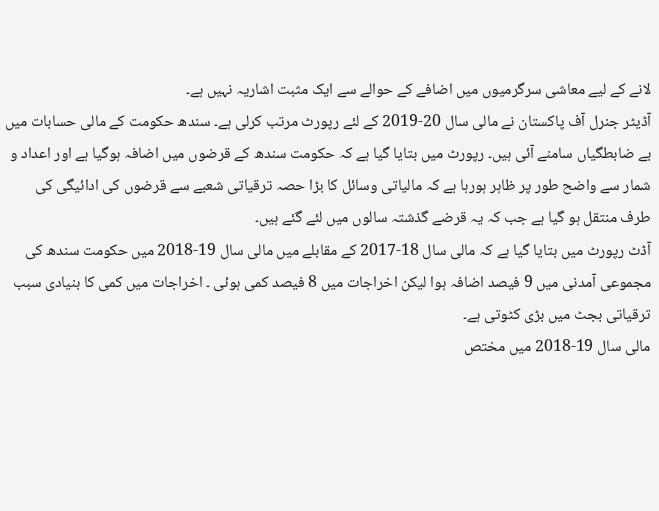لانے کے لیے معاشی سرگرمیوں میں اضافے کے حوالے سے ایک مثبت اشاریہ نہیں ہے۔
آڈیٹر جنرل آف پاکستان نے مالی سال 20-2019 کے لئے رپورٹ مرتب کرلی ہے۔ سندھ حکومت کے مالی حسابات میں بے ضابطگیاں سامنے آئی ہیں۔ رپورٹ میں بتایا گیا ہے کہ حکومت سندھ کے قرضوں میں اضافہ ہوگیا ہے اور اعداد و شمار سے واضح طور پر ظاہر ہورہا ہے کہ مالیاتی وسائل کا بڑا حصہ ترقیاتی شعبے سے قرضوں کی ادائیگی کی طرف منتقل ہو گیا ہے جب کہ یہ قرضے گذشتہ سالوں میں لئے گئے ہیں۔
آڈٹ رپورٹ میں بتایا گیا ہے کہ مالی سال 18-2017 کے مقابلے میں مالی سال 19-2018 میں حکومت سندھ کی مجموعی آمدنی میں 9 فیصد اضافہ ہوا لیکن اخراجات میں 8 فیصد کمی ہوئی ۔ اخراجات میں کمی کا بنیادی سبب ترقیاتی بجٹ میں بڑی کٹوتی ہے۔
مالی سال 19-2018 میں مختص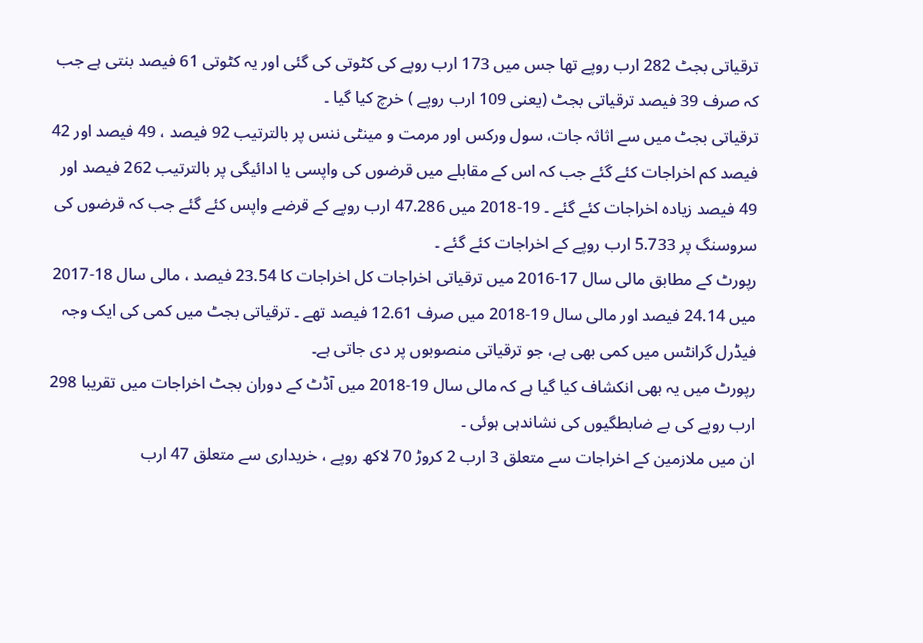ترقیاتی بجٹ 282 ارب روپے تھا جس میں 173 ارب روپے کی کٹوتی کی گئی اور یہ کٹوتی 61 فیصد بنتی ہے جب کہ صرف 39 فیصد ترقیاتی بجٹ (یعنی 109 ارب روپے ) خرچ کیا گیا ۔
ترقیاتی بجٹ میں سے اثاثہ جات، سول ورکس اور مرمت و مینٹی ننس پر بالترتیب 92 فیصد ، 49 فیصد اور 42 فیصد کم اخراجات کئے گئے جب کہ اس کے مقابلے میں قرضوں کی واپسی یا ادائیگی پر بالترتیب 262 فیصد اور 49 فیصد زیادہ اخراجات کئے گئے ۔ 19-2018 میں 47.286 ارب روپے کے قرضے واپس کئے گئے جب کہ قرضوں کی سروسنگ پر 5.733 ارب روپے کے اخراجات کئے گئے ۔
رپورٹ کے مطابق مالی سال 17-2016 میں ترقیاتی اخراجات کل اخراجات کا 23.54 فیصد ، مالی سال 18-2017 میں 24.14 فیصد اور مالی سال 19-2018 میں صرف 12.61 فیصد تھے ۔ ترقیاتی بجٹ میں کمی کی ایک وجہ فیڈرل گرانٹس میں کمی بھی ہے، جو ترقیاتی منصوبوں پر دی جاتی ہے۔
رپورٹ میں یہ بھی انکشاف کیا گیا ہے کہ مالی سال 19-2018 میں آڈٹ کے دوران بجٹ اخراجات میں تقریبا 298 ارب روپے کی بے ضابطگیوں کی نشاندہی ہوئی ۔
ان میں ملازمین کے اخراجات سے متعلق 3 ارب 2 کروڑ 70 لاکھ روپے ، خریداری سے متعلق 47 ارب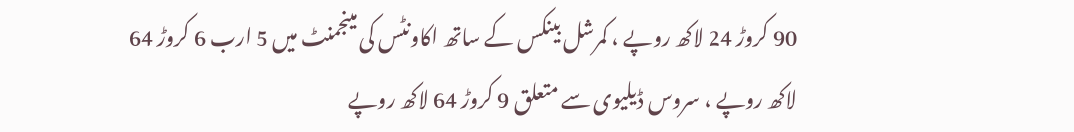90 کروڑ 24 لاکھ روپے ، کمرشل بینکس کے ساتھ اکاونٹس کی مینجمنٹ میں 5 ارب 6 کروڑ 64 لاکھ روپے ، سروس ڈیلیوی سے متعلق 9 کروڑ 64 لاکھ روپے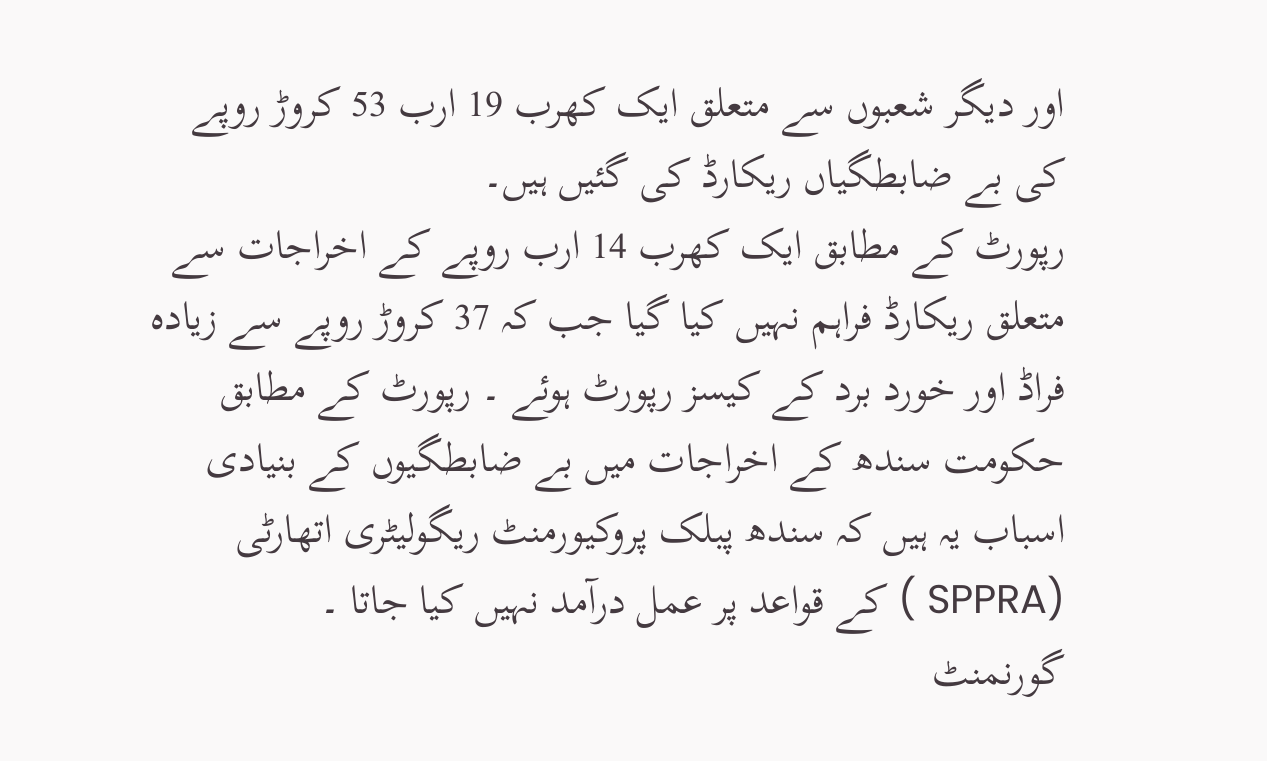اور دیگر شعبوں سے متعلق ایک کھرب 19 ارب 53 کروڑ روپے کی بے ضابطگیاں ریکارڈ کی گئیں ہیں۔
رپورٹ کے مطابق ایک کھرب 14 ارب روپے کے اخراجات سے متعلق ریکارڈ فراہم نہیں کیا گیا جب کہ 37 کروڑ روپے سے زیادہ فراڈ اور خورد برد کے کیسز رپورٹ ہوئے ۔ رپورٹ کے مطابق حکومت سندھ کے اخراجات میں بے ضابطگیوں کے بنیادی اسباب یہ ہیں کہ سندھ پبلک پروکیورمنٹ ریگولیٹری اتھارٹی (SPPRA ) کے قواعد پر عمل درآمد نہیں کیا جاتا ۔
گورنمنٹ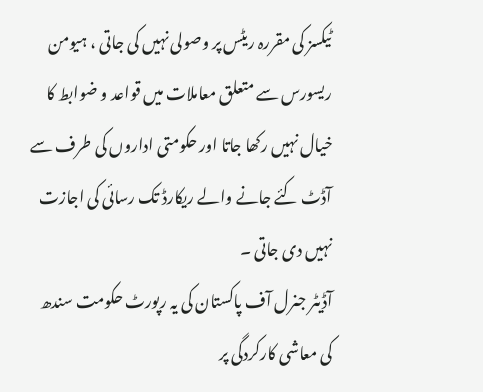ٹیکسز کی مقررہ ریٹس پر وصولی نہیں کی جاتی ، ہیومن ریسورس سے متعلق معاملات میں قواعد و ضوابط کا خیال نہیں رکھا جاتا اور حکومتی اداروں کی طرف سے آڈٹ کئے جانے والے ریکارڈ تک رسائی کی اجازت نہیں دی جاتی ۔
آڈیٹر جنرل آف پاکستان کی یہ رپورٹ حکومت سندھ کی معاشی کارکردگی پر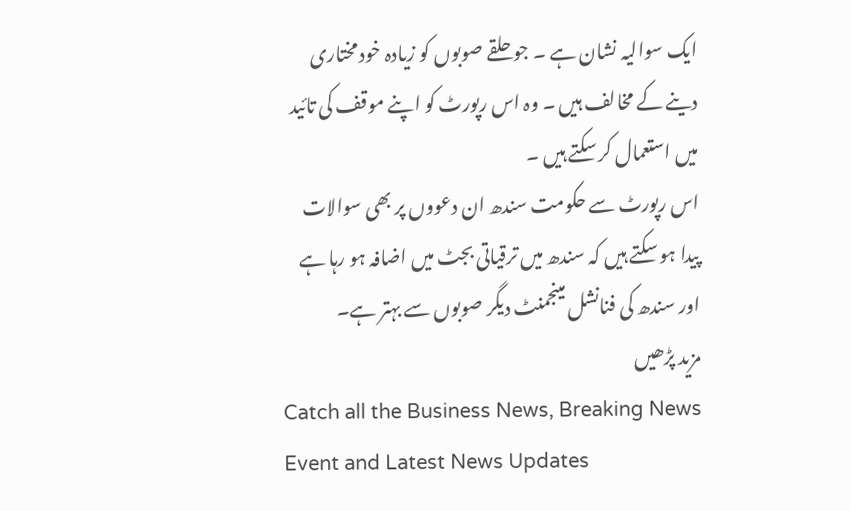ایک سوالیہ نشان ہے ۔ جو حلقے صوبوں کو زیادہ خود مختاری دینے کے مخالف ہیں ۔ وہ اس رپورٹ کو اپنے موقف کی تائید میں استعمال کر سکتے ہیں ۔
اس رپورٹ سے حکومت سندھ ان دعووں پر بھی سوالات پیدا ہو سکتے ہیں کہ سندھ میں ترقیاتی بجٹ میں اضافہ ہو رہا ہے اور سندھ کی فنانشل مینجمنٹ دیگر صوبوں سے بہتر ہے۔
مزید پڑھیں
Catch all the Business News, Breaking News Event and Latest News Updates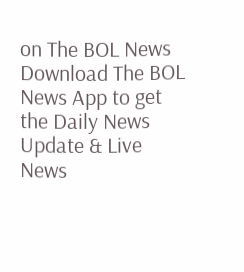on The BOL News
Download The BOL News App to get the Daily News Update & Live News